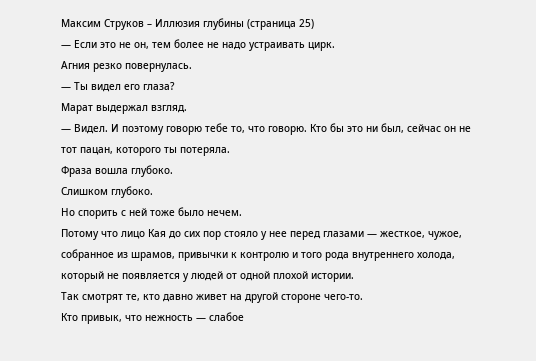Максим Струков – Иллюзия глубины (страница 25)
— Если это не он, тем более не надо устраивать цирк.
Агния резко повернулась.
— Ты видел его глаза?
Марат выдержал взгляд.
— Видел. И поэтому говорю тебе то, что говорю. Кто бы это ни был, сейчас он не тот пацан, которого ты потеряла.
Фраза вошла глубоко.
Слишком глубоко.
Но спорить с ней тоже было нечем.
Потому что лицо Кая до сих пор стояло у нее перед глазами — жесткое, чужое, собранное из шрамов, привычки к контролю и того рода внутреннего холода, который не появляется у людей от одной плохой истории.
Так смотрят те, кто давно живет на другой стороне чего-то.
Кто привык, что нежность — слабое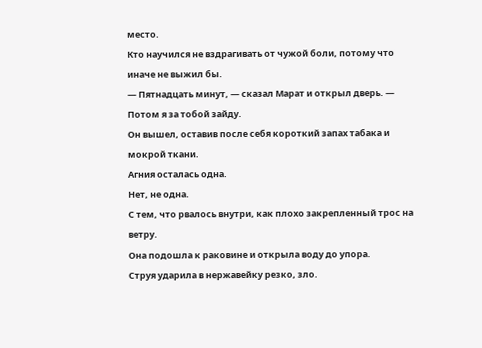место.
Кто научился не вздрагивать от чужой боли, потому что иначе не выжил бы.
— Пятнадцать минут, — сказал Марат и открыл дверь. — Потом я за тобой зайду.
Он вышел, оставив после себя короткий запах табака и мокрой ткани.
Агния осталась одна.
Нет, не одна.
С тем, что рвалось внутри, как плохо закрепленный трос на ветру.
Она подошла к раковине и открыла воду до упора.
Струя ударила в нержавейку резко, зло.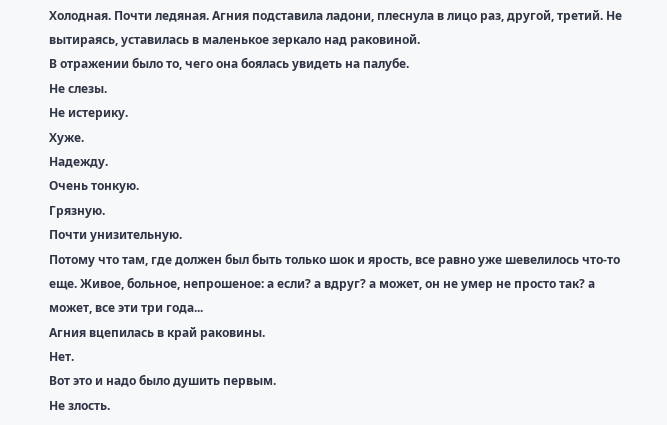Холодная. Почти ледяная. Агния подставила ладони, плеснула в лицо раз, другой, третий. Не вытираясь, уставилась в маленькое зеркало над раковиной.
В отражении было то, чего она боялась увидеть на палубе.
Не слезы.
Не истерику.
Хуже.
Надежду.
Очень тонкую.
Грязную.
Почти унизительную.
Потому что там, где должен был быть только шок и ярость, все равно уже шевелилось что-то еще. Живое, больное, непрошеное: а если? а вдруг? а может, он не умер не просто так? а может, все эти три года...
Агния вцепилась в край раковины.
Нет.
Вот это и надо было душить первым.
Не злость.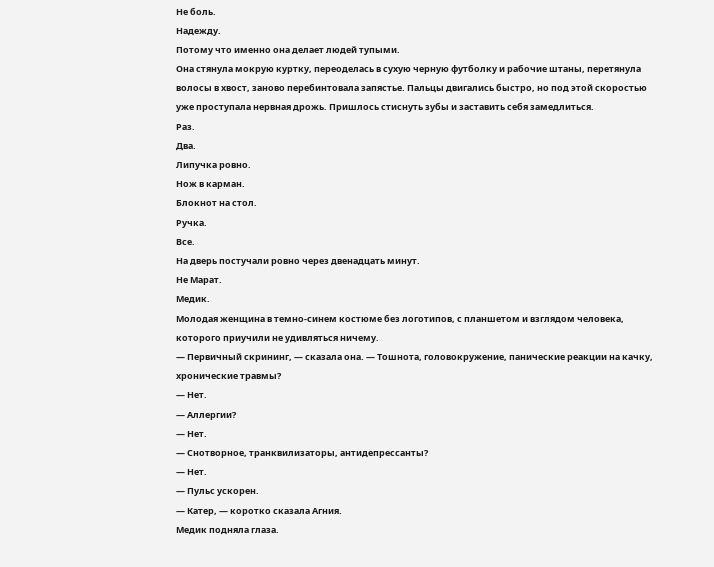Не боль.
Надежду.
Потому что именно она делает людей тупыми.
Она стянула мокрую куртку, переоделась в сухую черную футболку и рабочие штаны, перетянула волосы в хвост, заново перебинтовала запястье. Пальцы двигались быстро, но под этой скоростью уже проступала нервная дрожь. Пришлось стиснуть зубы и заставить себя замедлиться.
Раз.
Два.
Липучка ровно.
Нож в карман.
Блокнот на стол.
Ручка.
Все.
На дверь постучали ровно через двенадцать минут.
Не Марат.
Медик.
Молодая женщина в темно-синем костюме без логотипов, с планшетом и взглядом человека, которого приучили не удивляться ничему.
— Первичный скрининг, — сказала она. — Тошнота, головокружение, панические реакции на качку, хронические травмы?
— Нет.
— Аллергии?
— Нет.
— Снотворное, транквилизаторы, антидепрессанты?
— Нет.
— Пульс ускорен.
— Катер, — коротко сказала Агния.
Медик подняла глаза.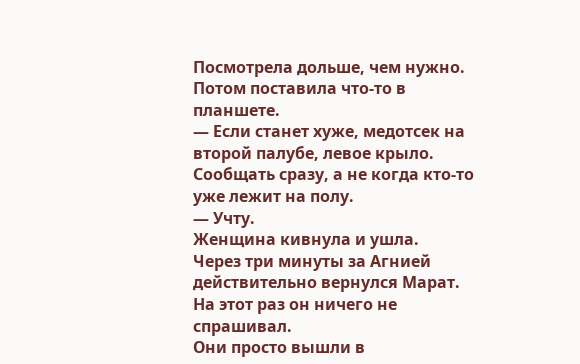Посмотрела дольше, чем нужно.
Потом поставила что-то в планшете.
— Если станет хуже, медотсек на второй палубе, левое крыло. Сообщать сразу, а не когда кто-то уже лежит на полу.
— Учту.
Женщина кивнула и ушла.
Через три минуты за Агнией действительно вернулся Марат.
На этот раз он ничего не спрашивал.
Они просто вышли в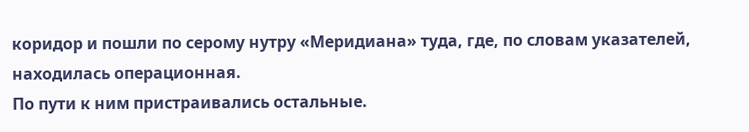коридор и пошли по серому нутру «Меридиана» туда, где, по словам указателей, находилась операционная.
По пути к ним пристраивались остальные.